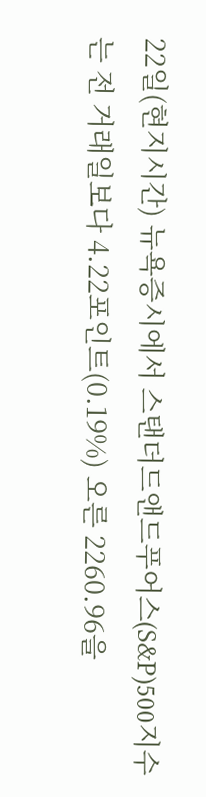22일(현지시간) 뉴욕증시에서 스탠더드앤드푸어스(S&P)500지수는 전 거래일보다 4.22포인트(0.19%) 오른 2260.96을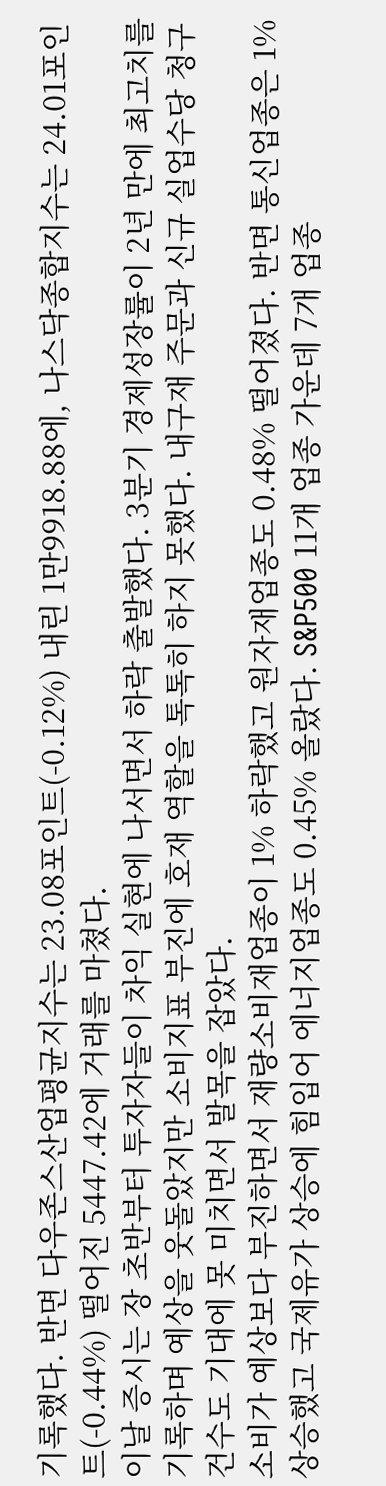기록했다. 반면 다우존스산업평균지수는 23.08포인트(-0.12%) 내린 1만9918.88에, 나스닥종합지수는 24.01포인트(-0.44%) 떨어진 5447.42에 거래를 마쳤다.
이날 증시는 장 초반부터 투자자들이 차익 실현에 나서면서 하락 출발했다. 3분기 경제성장률이 2년 만에 최고치를 기록하며 예상을 웃돌았지만 소비지표 부진에 호재 역할을 톡톡히 하지 못했다. 내구재 주문과 신규 실업수당 청구 건수도 기대에 못 미치면서 발목을 잡았다.
소비가 예상보다 부진하면서 재량소비재업종이 1% 하락했고 원자재업종도 0.48% 떨어졌다. 반면 통신업종은 1% 상승했고 국제유가 상승에 힘입어 에너지업종도 0.45% 올랐다. S&P500 11개 업종 가운데 7개 업종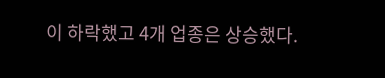이 하락했고 4개 업종은 상승했다.